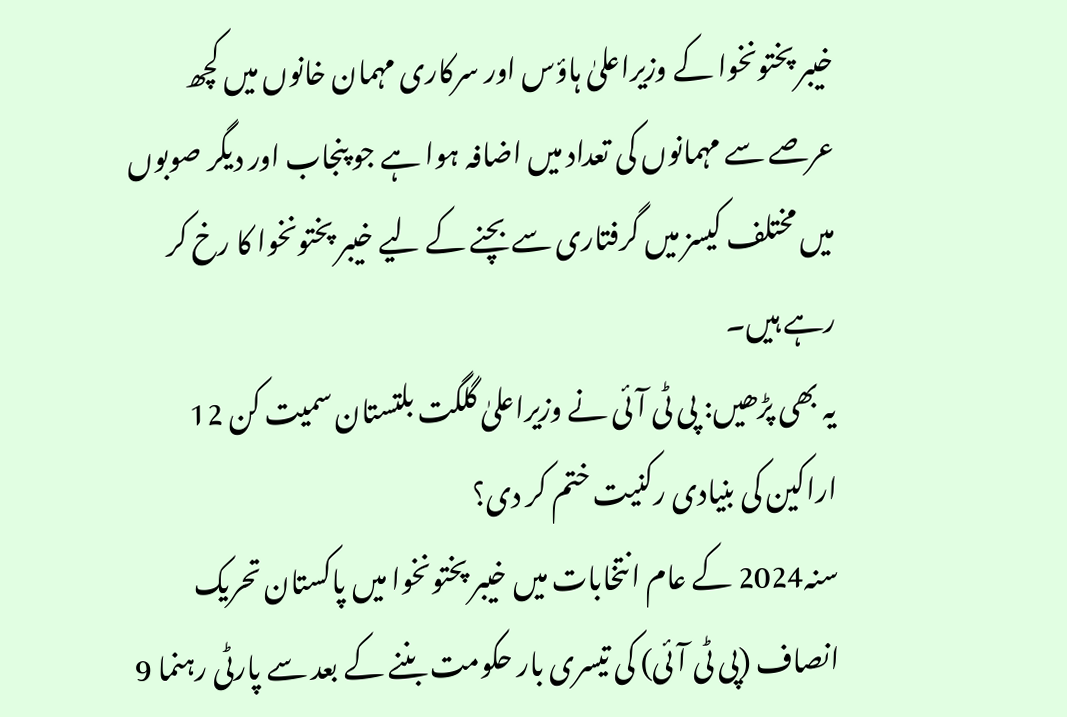خیبر پختونخوا کے وزیراعلیٰ ہاؤس اور سرکاری مہمان خانوں میں کچھ عرصے سے مہمانوں کی تعداد میں اضافہ ہوا ہے جو پنجاب اور دیگر صوبوں میں مختلف کیسز میں گرفتاری سے بچنے کے لیے خیبر پختونخوا کا رخ کر رہے ہیں۔
یہ بھی پڑھیں: پی ٹی آئی نے وزیراعلیٰ گلگت بلتستان سمیت کن 12 اراکین کی بنیادی رکنیت ختم کر دی؟
سنہ2024 کے عام انتخابات میں خیبر پختونخوا میں پاکستان تحریک انصاف (پی ٹی آئی) کی تیسری بار حکومت بننے کے بعد سے پارٹی رہنما 9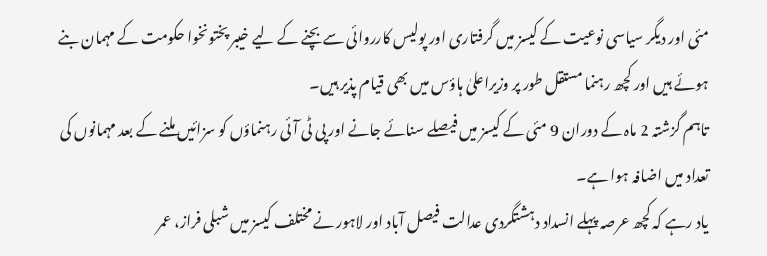مئی اور دیگر سیاسی نوعیت کے کیسز میں گرفتاری اور پولیس کارروائی سے بچنے کے لیے خیبر پختونخوا حکومت کے مہمان بنے ہوئے ہیں اور کچھ رہنما مستقل طور پر وزیراعلیٰ ہاؤس میں بھی قیام پذیر ہیں۔
تاہم گزشتہ 2 ماہ کے دوران 9 مئی کے کیسز میں فیصلے سنائے جانے اور پی ٹی آئی رہنماؤں کو سزائیں ملنے کے بعد مہمانوں کی تعداد میں اضافہ ہوا ہے۔
یاد رہے کہ کچھ عرصہ پہلے انسداد دہشتگردی عدالت فیصل آباد اور لاہور نے مختلف کیسز میں شبلی فراز، عمر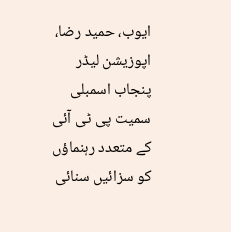ایوب، حمید رضا، اپوزیشن لیڈر پنجاب اسمبلی سمیت پی ٹی آئی کے متعدد رہنماؤں کو سزائیں سنائی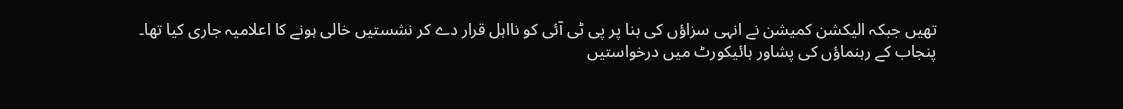تھیں جبکہ الیکشن کمیشن نے انہی سزاؤں کی بنا پر پی ٹی آئی کو نااہل قرار دے کر نشستیں خالی ہونے کا اعلامیہ جاری کیا تھا۔
پنجاب کے رہنماؤں کی پشاور ہائیکورٹ میں درخواستیں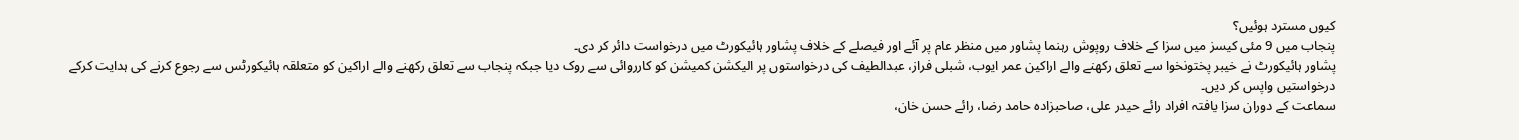کیوں مسترد ہوئیں؟
پنجاب میں 9 مئی کیسز میں سزا کے خلاف روپوش رہنما پشاور میں منظر عام پر آئے اور فیصلے کے خلاف پشاور ہائیکورٹ میں درخواست دائر کر دی۔
پشاور ہائیکورٹ نے خیبر پختونخوا سے تعلق رکھنے والے اراکین عمر ایوب، شبلی فراز، عبدالطیف کی درخواستوں پر الیکشن کمیشن کو کارروائی سے روک دیا جبکہ پنجاب سے تعلق رکھنے والے اراکین کو متعلقہ ہائیکورٹس سے رجوع کرنے کی ہدایت کرکے درخواستیں واپس کر دیں۔
سماعت کے دوران سزا یافتہ افراد رائے حیدر علی، صاحبزادہ حامد رضا، رائے حسن خان،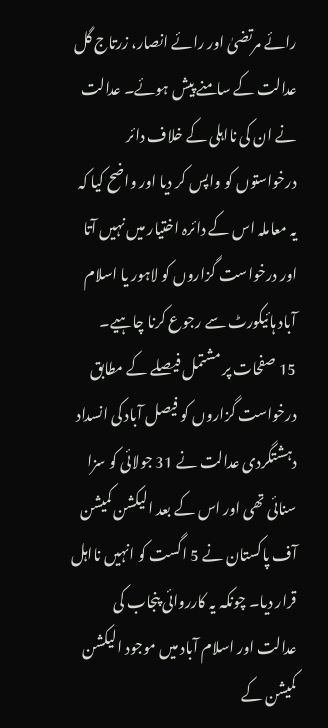رائے مرتضیٰ اور رائے انصار، زرتاج گل عدالت کے سامنے پیش ہوئے۔ عدالت نے ان کی نااہلی کے خلاف دائر درخواستوں کو واپس کر دیا اور واضح کیا کہ یہ معاملہ اس کے دائرہ اختیار میں نہیں آتا اور درخواست گزاروں کو لاہور یا اسلام آباد ہائیکورٹ سے رجوع کرنا چاہیے۔
15 صفحات پر مشتمل فیصلے کے مطابق درخواست گزاروں کو فیصل آباد کی انسداد دہشتگردی عدالت نے 31 جولائی کو سزا سنائی تھی اور اس کے بعد الیکشن کمیشن آف پاکستان نے 5 اگست کو انہیں نااہل قرار دیا۔ چونکہ یہ کارروائی پنجاب کی عدالت اور اسلام آباد میں موجود الیکشن کمیشن کے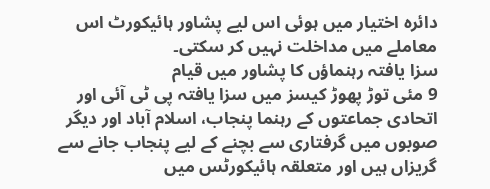دائرہ اختیار میں ہوئی اس لیے پشاور ہائیکورٹ اس معاملے میں مداخلت نہیں کر سکتی۔
سزا یافتہ رہنماؤں کا پشاور میں قیام
9 مئی توڑ پھوڑ کیسز میں سزا یافتہ پی ٹی آئی اور اتحادی جماعتوں کے رہنما پنجاب، اسلام آباد اور دیگر صوبوں میں گرفتاری سے بچنے کے لیے پنجاب جانے سے گریزاں ہیں اور متعلقہ ہائیکورٹس میں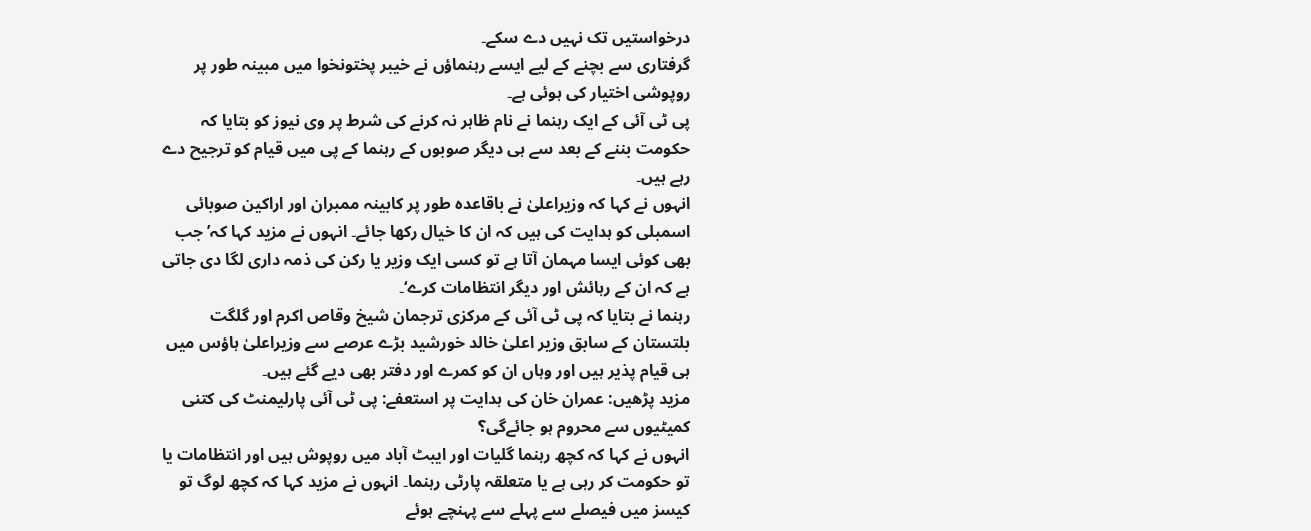درخواستیں تک نہیں دے سکے۔
گرفتاری سے بچنے کے لیے ایسے رہنماؤں نے خیبر پختونخوا میں مبینہ طور پر روپوشی اختیار کی ہوئی ہے۔
پی ٹی آئی کے ایک رہنما نے نام ظاہر نہ کرنے کی شرط پر وی نیوز کو بتایا کہ حکومت بننے کے بعد سے ہی دیگر صوبوں کے رہنما کے پی میں قیام کو ترجیح دے رہے ہیں۔
انہوں نے کہا کہ وزیراعلیٰ نے باقاعدہ طور پر کابینہ ممبران اور اراکین صوبائی اسمبلی کو ہدایت کی ہیں کہ ان کا خیال رکھا جائے۔ انہوں نے مزید کہا کہ’جب بھی کوئی ایسا مہمان آتا ہے تو کسی ایک وزیر یا رکن کی ذمہ داری لگا دی جاتی ہے کہ ان کے رہائش اور دیگر انتظامات کرے‘۔
رہنما نے بتایا کہ پی ٹی آئی کے مرکزی ترجمان شیخ وقاص اکرم اور گلگت بلتستان کے سابق وزیر اعلیٰ خالد خورشید بڑے عرصے سے وزیراعلیٰ ہاؤس میں ہی قیام پذیر ہیں اور وہاں ان کو کمرے اور دفتر بھی دیے گئے ہیں۔
مزید پڑھیں: عمران خان کی ہدایت پر استعفے: پی ٹی آئی پارلیمنٹ کی کتنی کمیٹیوں سے محروم ہو جائےگی؟
انہوں نے کہا کہ کچھ رہنما گلیات اور ایبٹ آباد میں روپوش ہیں اور انتظامات یا تو حکومت کر رہی ہے یا متعلقہ پارٹی رہنما۔ انہوں نے مزید کہا کہ کچھ لوگ تو کیسز میں فیصلے سے پہلے سے پہنچے ہوئے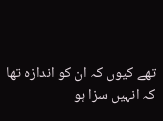تھے کیوں کہ ان کو اندازہ تھا کہ انہیں سزا ہو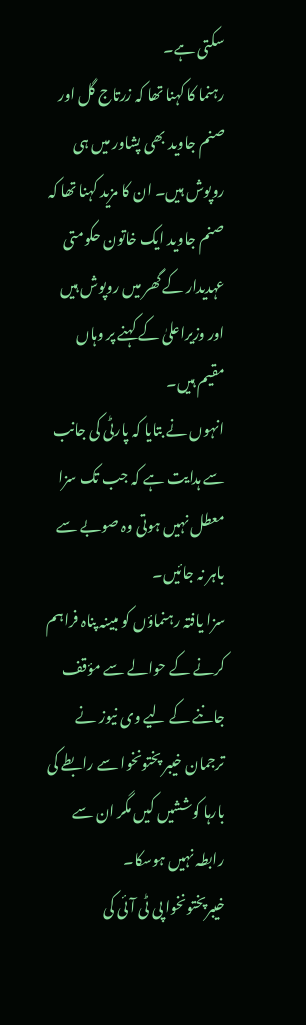سکتی ہے۔
رہنما کا کہنا تھا کہ زرتاج گل اور صنم جاوید بھی پشاور میں ہی روپوش ہیں۔ ان کا مزید کہنا تھا کہ صنم جاوید ایک خاتون حکومتی عہدیدار کے گھر میں روپوش ہیں اور وزیراعلیٰ کے کہنے پر وہاں مقیم ہیں۔
انہوں نے بتایا کہ پارٹی کی جانب سے ہدایت ہے کہ جب تک سزا معطل نہیں ہوتی وہ صوبے سے باہر نہ جائیں۔
سزا یافتہ رہنماؤں کو مبینہ پناہ فراہم کرنے کے حوالے سے مؤقف جاننے کے لیے وی نیوز نے ترجمان خیبر پختونخوا سے رابطے کی بارہا کوششیں کیں مگر ان سے رابطہ نہیں ہوسکا۔
خیبرپختونخوا پی ٹی آئی کی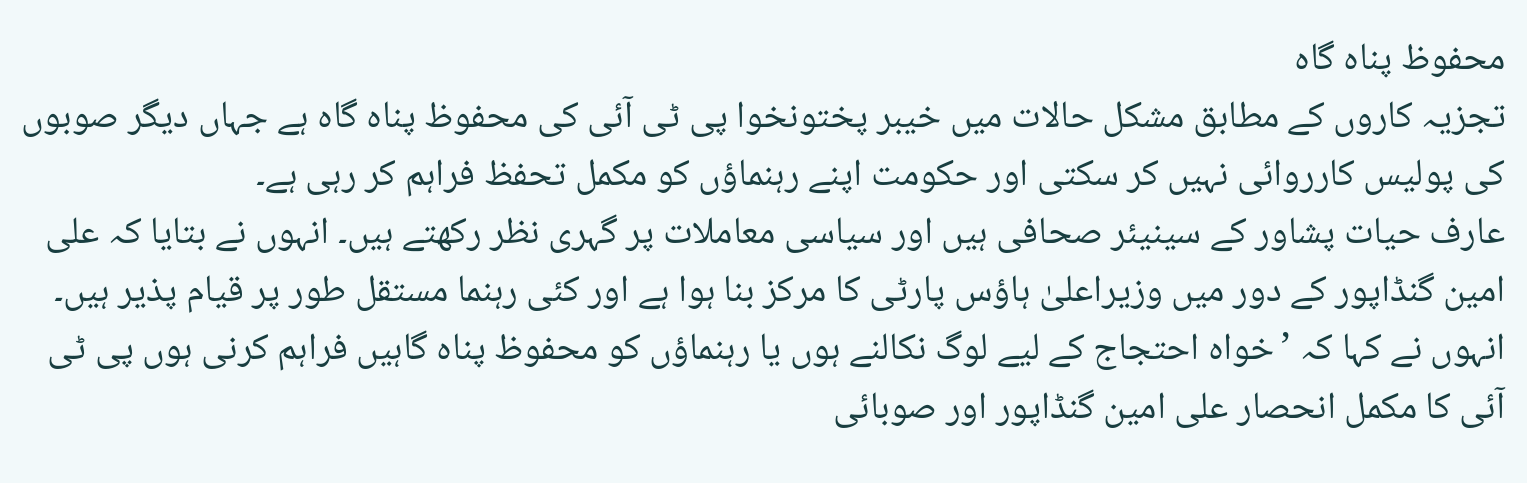محفوظ پناہ گاہ
تجزیہ کاروں کے مطابق مشکل حالات میں خیبر پختونخوا پی ٹی آئی کی محفوظ پناہ گاہ ہے جہاں دیگر صوبوں کی پولیس کارروائی نہیں کر سکتی اور حکومت اپنے رہنماؤں کو مکمل تحفظ فراہم کر رہی ہے۔
عارف حیات پشاور کے سینیئر صحافی ہیں اور سیاسی معاملات پر گہری نظر رکھتے ہیں۔ انہوں نے بتایا کہ علی امین گنڈاپور کے دور میں وزیراعلیٰ ہاؤس پارٹی کا مرکز بنا ہوا ہے اور کئی رہنما مستقل طور پر قیام پذیر ہیں۔
انہوں نے کہا کہ ’خواہ احتجاج کے لیے لوگ نکالنے ہوں یا رہنماؤں کو محفوظ پناہ گاہیں فراہم کرنی ہوں پی ٹی آئی کا مکمل انحصار علی امین گنڈاپور اور صوبائی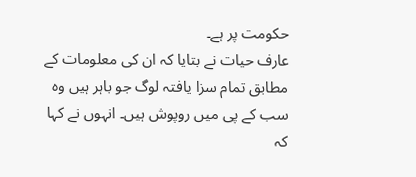حکومت پر ہے۔
عارف حیات نے بتایا کہ ان کی معلومات کے مطابق تمام سزا یافتہ لوگ جو باہر ہیں وہ سب کے پی میں روپوش ہیں۔ انہوں نے کہا کہ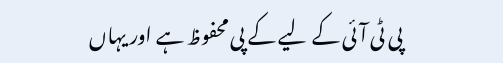پی ٹی آئی کے لیے کے پی محفوظ ہے اور یہاں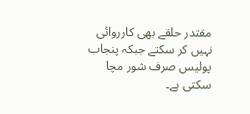مقتدر حلقے بھی کارروائی نہیں کر سکتے جبکہ پنجاب پولیس صرف شور مچا سکتی ہے۔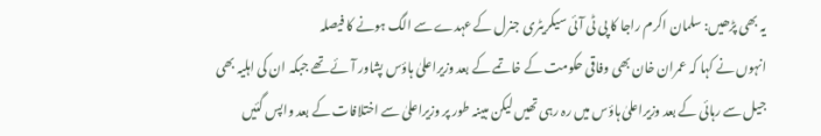یہ بھی پڑھیں: سلمان اکرم راجا کا پی ٹی آئی سیکریٹری جنرل کے عہدے سے الگ ہونے کا فیصلہ
انہوں نے کہا کہ عمران خان بھی وفاقی حکومت کے خاتمے کے بعد وزیراعلیٰ ہاؤس پشاور آئے تھے جبکہ ان کی اہلیہ بھی جیل سے رہائی کے بعد وزیراعلیٰ ہاؤس میں رہ رہی تھیں لیکن مبینہ طور پر وزیراعلیٰ سے اختلافات کے بعد واپس گئیں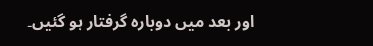اور بعد میں دوبارہ گرفتار ہو گئیں۔